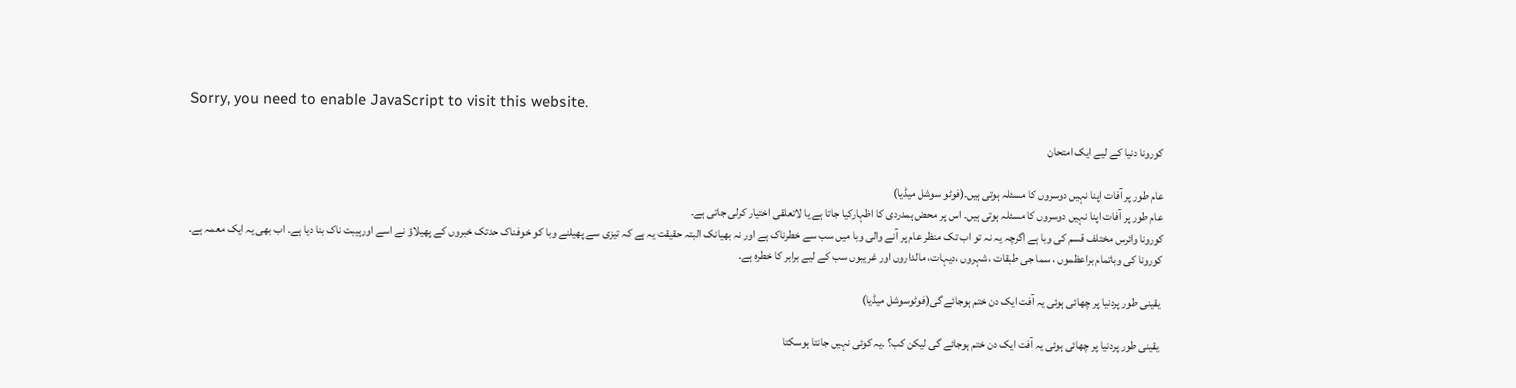Sorry, you need to enable JavaScript to visit this website.

کورونا دنیا کے لیے ایک امتحان

عام طور پر آفات اپنا نہیں دوسروں کا مسئلہ ہوتی ہیں۔(فوٹو سوشل میڈیا)
عام طور پر آفات اپنا نہیں دوسروں کا مسئلہ ہوتی ہیں۔ اس پر محض ہمدردی کا اظہارکیا جاتا ہے یا لاتعلقی اختیار کرلی جاتی ہے۔
کورونا وائرس مختلف قسم کی وبا ہے اگرچہ یہ نہ تو اب تک منظر عام پر آنے والی وبا میں سب سے خطرناک ہے اور نہ بھیانک البتہ حقیقت یہ ہے کہ تیزی سے پھیلنے وبا کو خوفناک حدتک خبروں کے پھیلاؤ نے اسے اورہیبت ناک بنا دیا ہے۔ اب بھی یہ ایک معمہ ہے۔
کورونا کی وباتمام براعظموں ، سما جی طبقات ،شہروں ،دیہات، مالداروں اور غریبوں سب کے لیے برابر کا خطرہ ہے۔

 یقینی طور پردنیا پر چھائی ہوئی یہ آفت ایک دن ختم ہوجائے گی(فوٹوسوشل میڈیا)

 یقینی طور پردنیا پر چھائی ہوئی یہ آفت ایک دن ختم ہوجائے گی لیکن کب؟ ۔یہ کوئی نہیں جانتا ہوسکتا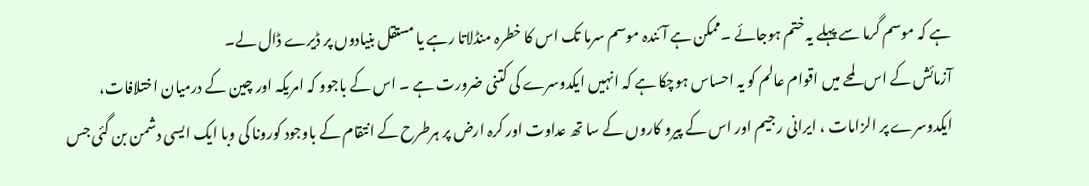ہے کہ موسم گرما سے پہلے یہ ختم ہوجائے ۔ممکن ہے آئندہ موسم سرما تک اس کا خطرہ منڈلاتا رہے یا مستقل بنیادوں پر ڈیرے ڈال لے۔
آزمائش کے اس لمحے میں اقوام عالم کو یہ احساس ہوچکا ہے کہ انہیں ایکدوسرے کی کتنی ضرورت ہے ۔ اس کے باجوو کہ امریکہ اور چین کے درمیان اختلافات، ایکدوسرے پر الزامات ، ایرانی ر جیم اور اس کے پیرو کاروں کے سا تھ عداوت اور کرہ ارض پر ہرطرح کے انتقام کے باوجود کورونا کی وبا ایک ایسی دشمن بن گئی جس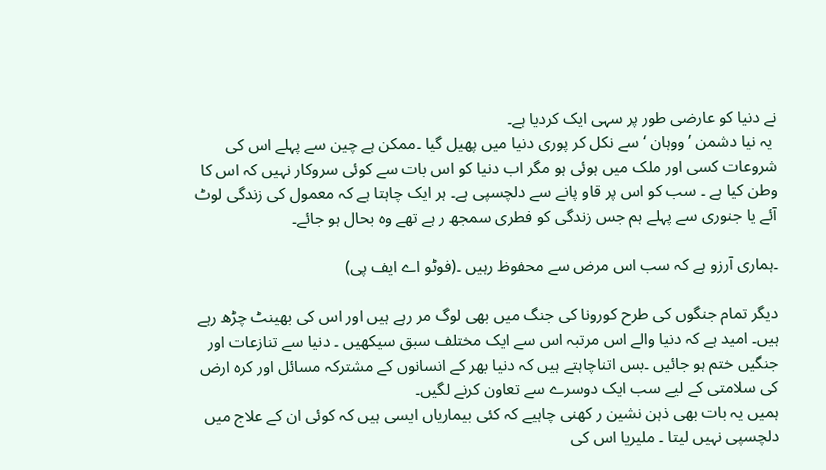نے دنیا کو عارضی طور پر سہی ایک کردیا ہے۔
 یہ نیا دشمن ’ووہان ‘سے نکل کر پوری دنیا میں پھیل گیا ۔ممکن ہے چین سے پہلے اس کی شروعات کسی اور ملک میں ہوئی ہو مگر اب دنیا کو اس بات سے کوئی سروکار نہیں کہ اس کا وطن کیا ہے ۔ سب کو اس پر قاو پانے سے دلچسپی ہے۔ ہر ایک چاہتا ہے کہ معمول کی زندگی لوٹ آئے یا جنوری سے پہلے ہم جس زندگی کو فطری سمجھ ر ہے تھے وہ بحال ہو جائے۔

۔ہماری آرزو ہے کہ سب اس مرض سے محفوظ رہیں ۔(فوٹو اے ایف پی)

دیگر تمام جنگوں کی طرح کورونا کی جنگ میں بھی لوگ مر رہے ہیں اور اس کی بھینٹ چڑھ رہے ہیں۔ امید ہے کہ دنیا والے اس مرتبہ اس سے ایک مختلف سبق سیکھیں ۔ دنیا سے تنازعات اور جنگیں ختم ہو جائیں ۔بس اتناچاہتے ہیں کہ دنیا بھر کے انسانوں کے مشترکہ مسائل اور کرہ ارض کی سلامتی کے لیے سب ایک دوسرے سے تعاون کرنے لگیں۔
ہمیں یہ بات بھی ذہن نشین ر کھنی چاہیے کہ کئی بیماریاں ایسی ہیں کہ کوئی ان کے علاج میں دلچسپی نہیں لیتا ۔ ملیریا اس کی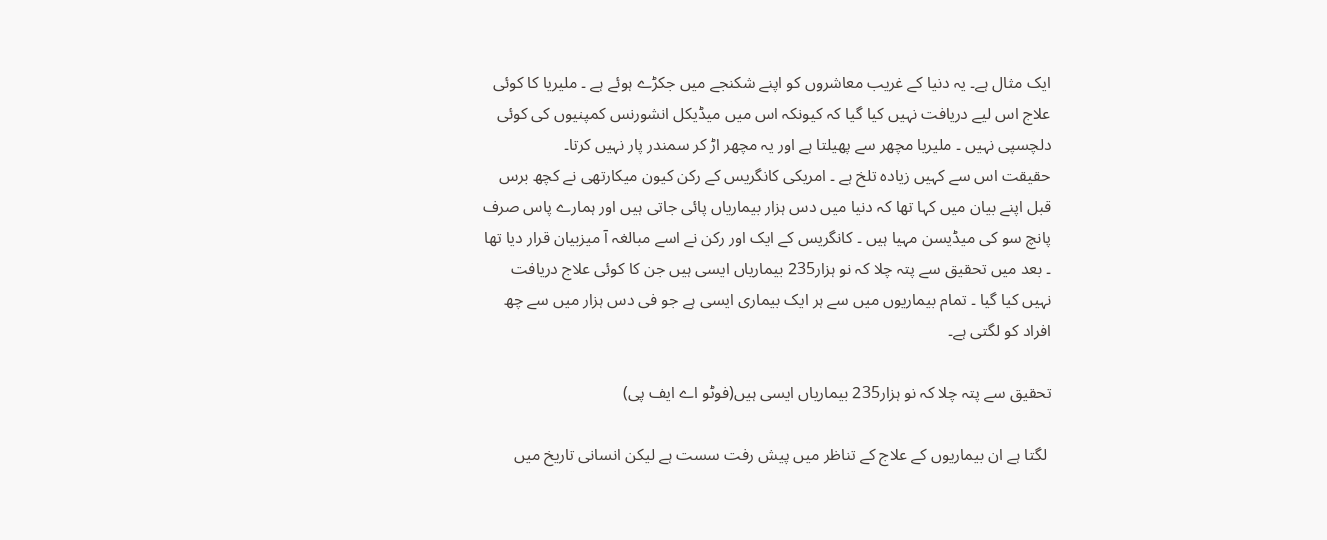ایک مثال ہے۔ یہ دنیا کے غریب معاشروں کو اپنے شکنجے میں جکڑے ہوئے ہے ۔ ملیریا کا کوئی علاج اس لیے دریافت نہیں کیا گیا کہ کیونکہ اس میں میڈیکل انشورنس کمپنیوں کی کوئی دلچسپی نہیں ۔ ملیریا مچھر سے پھیلتا ہے اور یہ مچھر اڑ کر سمندر پار نہیں کرتا۔
حقیقت اس سے کہیں زیادہ تلخ ہے ۔ امریکی کانگریس کے رکن کیون میکارتھی نے کچھ برس قبل اپنے بیان میں کہا تھا کہ دنیا میں دس ہزار بیماریاں پائی جاتی ہیں اور ہمارے پاس صرف پانچ سو کی میڈیسن مہیا ہیں ۔ کانگریس کے ایک اور رکن نے اسے مبالغہ آ میزبیان قرار دیا تھا ۔ بعد میں تحقیق سے پتہ چلا کہ نو ہزار235 بیماریاں ایسی ہیں جن کا کوئی علاج دریافت نہیں کیا گیا ۔ تمام بیماریوں میں سے ہر ایک بیماری ایسی ہے جو فی دس ہزار میں سے چھ افراد کو لگتی ہے۔

تحقیق سے پتہ چلا کہ نو ہزار235 بیماریاں ایسی ہیں(فوٹو اے ایف پی)

 لگتا ہے ان بیماریوں کے علاج کے تناظر میں پیش رفت سست ہے لیکن انسانی تاریخ میں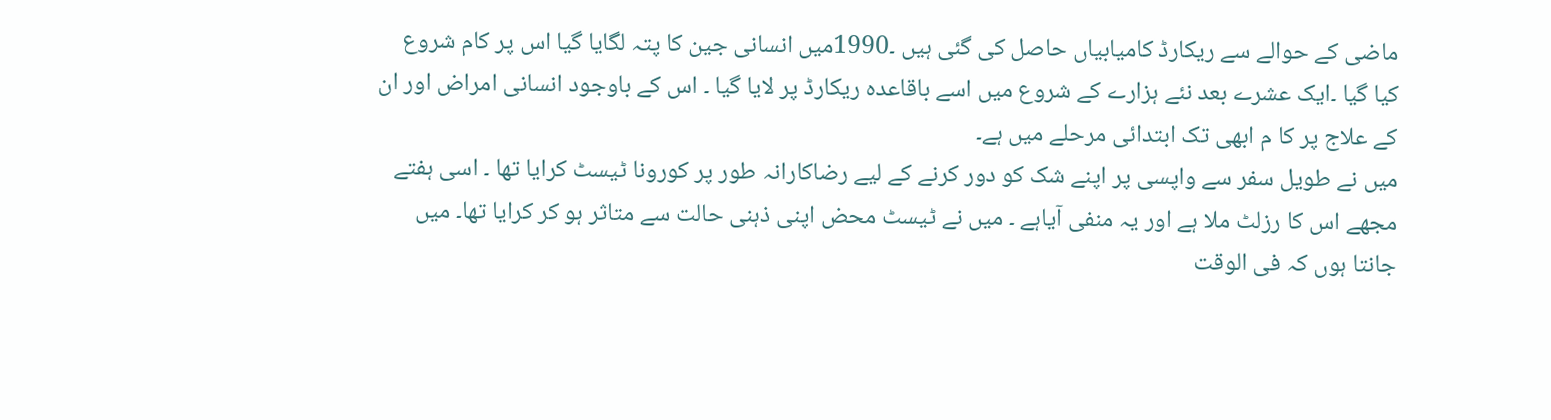ماضی کے حوالے سے ریکارڈ کامیابیاں حاصل کی گئی ہیں ۔1990میں انسانی جین کا پتہ لگایا گیا اس پر کام شروع کیا گیا ۔ایک عشرے بعد نئے ہزارے کے شروع میں اسے باقاعدہ ریکارڈ پر لایا گیا ۔ اس کے باوجود انسانی امراض اور ان کے علاج پر کا م ابھی تک ابتدائی مرحلے میں ہے۔
میں نے طویل سفر سے واپسی پر اپنے شک کو دور کرنے کے لیے رضاکارانہ طور پر کورونا ٹیسٹ کرایا تھا ۔ اسی ہفتے مجھے اس کا رزلٹ ملا ہے اور یہ منفی آیاہے ۔ میں نے ٹیسٹ محض اپنی ذہنی حالت سے متاثر ہو کر کرایا تھا۔ میں جانتا ہوں کہ فی الوقت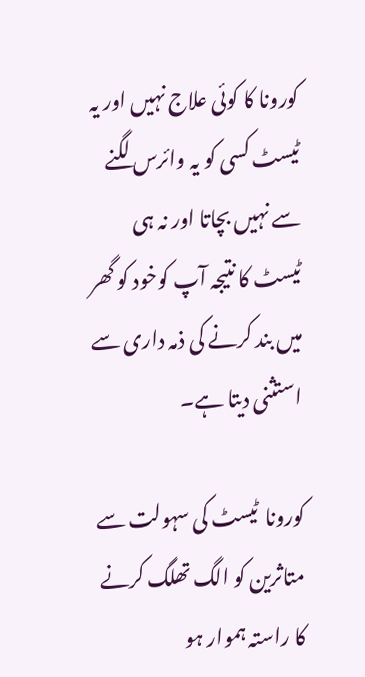کورونا کا کوئی علاج نہیں اور یہ ٹیسٹ کسی کو یہ وائرس لگنے سے نہیں بچاتا اور نہ ہی ٹیسٹ کا نتیجہ آپ کوخود کو گھر میں بند کرنے کی ذمہ داری سے استثنی دیتا ہے۔

کورونا  ٹیسٹ کی سہولت سے متاثرین کو الگ تھلگ کرنے کا راستہ ہموار ہو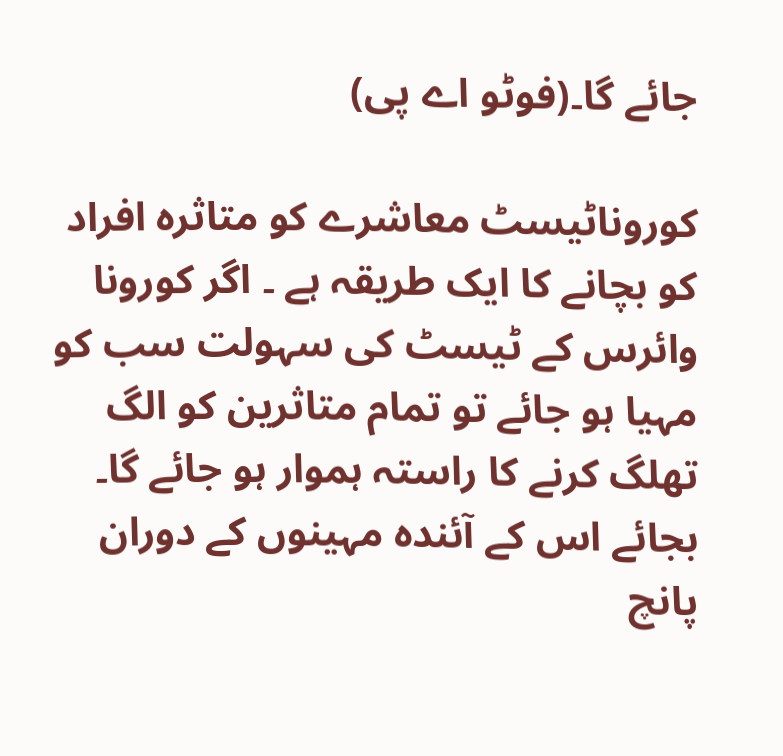جائے گا۔(فوٹو اے پی)

کوروناٹیسٹ معاشرے کو متاثرہ افراد کو بچانے کا ایک طریقہ ہے ۔ اگر کورونا وائرس کے ٹیسٹ کی سہولت سب کو مہیا ہو جائے تو تمام متاثرین کو الگ تھلگ کرنے کا راستہ ہموار ہو جائے گا۔
بجائے اس کے آئندہ مہینوں کے دوران پانچ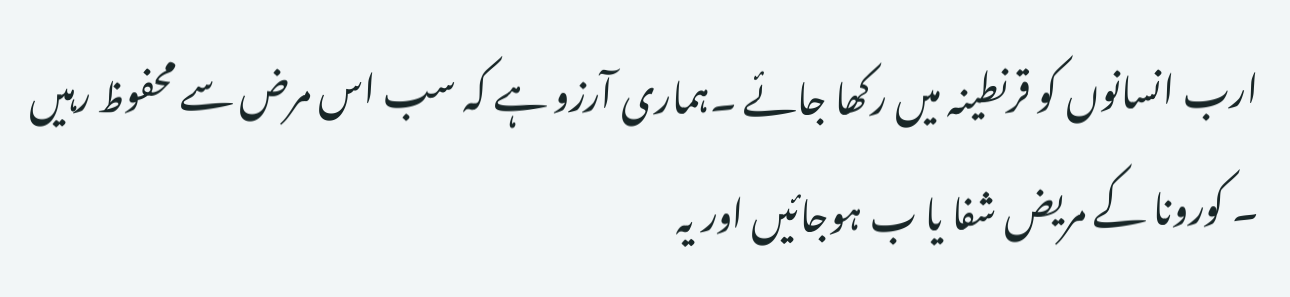ارب انسانوں کو قرنطینہ میں رکھا جائے ۔ہماری آرزو ہے کہ سب اس مرض سے محفوظ رہیں ۔ کورونا کے مریض شفا یا ب ہوجائیں اور یہ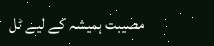مصیبت ہمیشہ کے لیے ٹل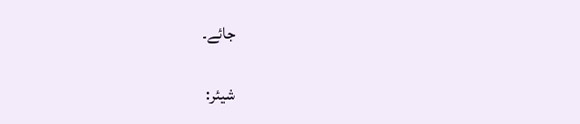جائے۔

شیئر: